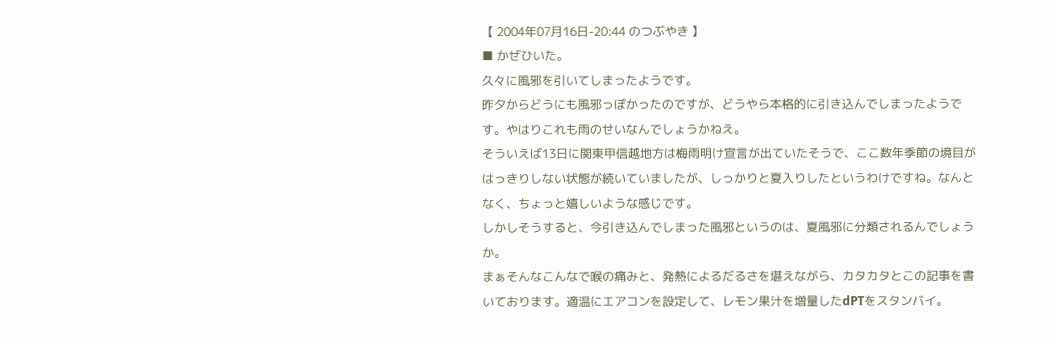【 2004年07月16日-20:44 のつぶやき 】
■ かぜひいた。
久々に風邪を引いてしまったようです。
昨夕からどうにも風邪っぽかったのですが、どうやら本格的に引き込んでしまったようです。やはりこれも雨のせいなんでしょうかねえ。
そういえば13日に関東甲信越地方は梅雨明け宣言が出ていたそうで、ここ数年季節の境目がはっきりしない状態が続いていましたが、しっかりと夏入りしたというわけですね。なんとなく、ちょっと嬉しいような感じです。
しかしそうすると、今引き込んでしまった風邪というのは、夏風邪に分類されるんでしょうか。
まぁそんなこんなで喉の痛みと、発熱によるだるさを堪えながら、カタカタとこの記事を書いております。適温にエアコンを設定して、レモン果汁を増量したdPTをスタンバイ。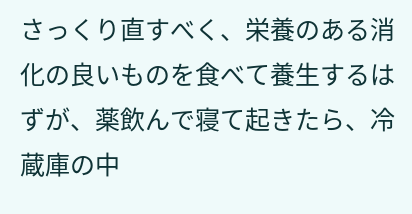さっくり直すべく、栄養のある消化の良いものを食べて養生するはずが、薬飲んで寝て起きたら、冷蔵庫の中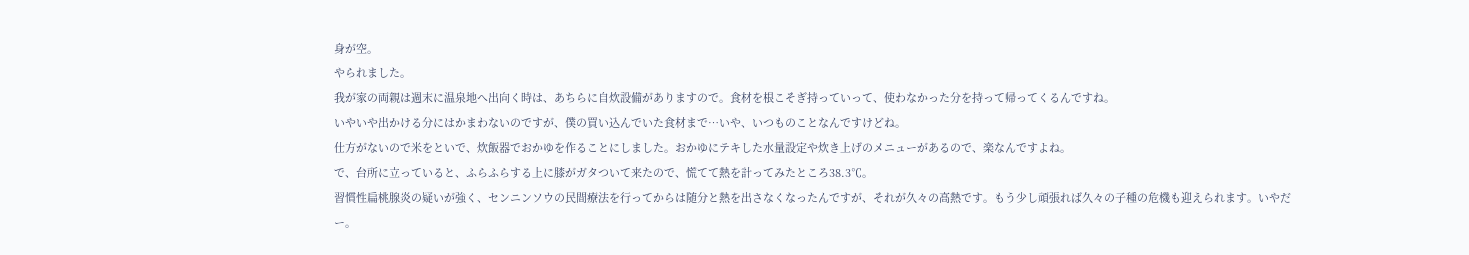身が空。
やられました。
我が家の両親は週末に温泉地へ出向く時は、あちらに自炊設備がありますので。食材を根こそぎ持っていって、使わなかった分を持って帰ってくるんですね。
いやいや出かける分にはかまわないのですが、僕の買い込んでいた食材まで…いや、いつものことなんですけどね。
仕方がないので米をといで、炊飯器でおかゆを作ることにしました。おかゆにテキした水量設定や炊き上げのメニューがあるので、楽なんですよね。
で、台所に立っていると、ふらふらする上に膝がガタついて来たので、慌てて熱を計ってみたところ38.3℃。
習慣性扁桃腺炎の疑いが強く、センニンソウの民間療法を行ってからは随分と熱を出さなくなったんですが、それが久々の高熱です。もう少し頑張れば久々の子種の危機も迎えられます。いやだー。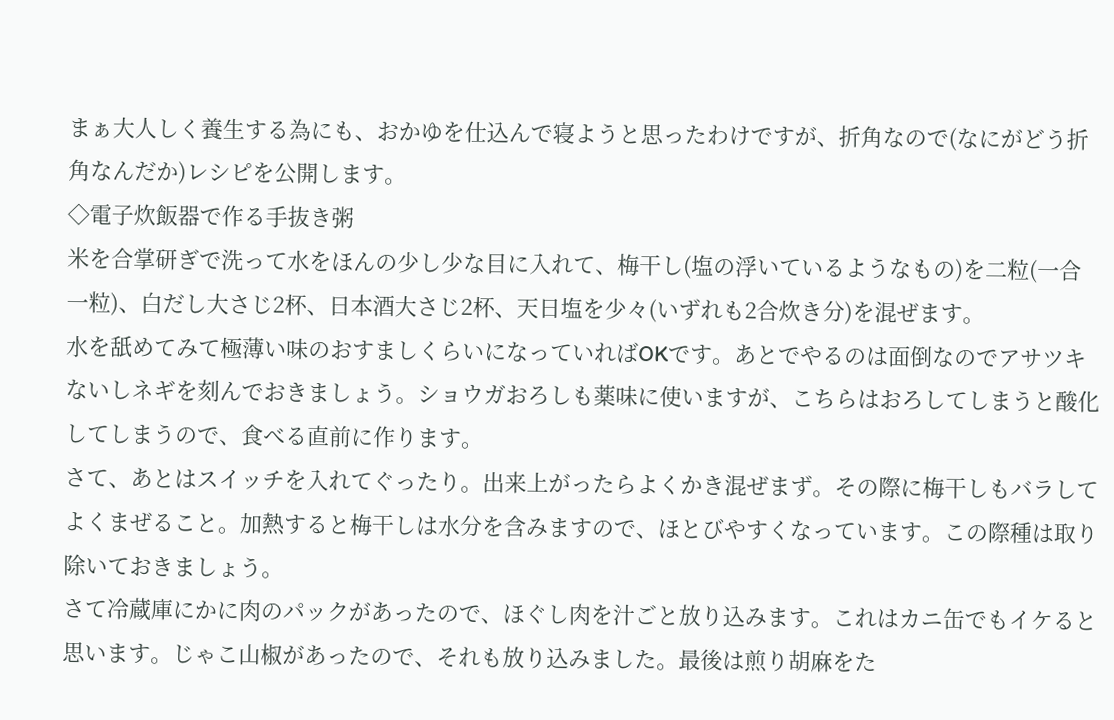まぁ大人しく養生する為にも、おかゆを仕込んで寝ようと思ったわけですが、折角なので(なにがどう折角なんだか)レシピを公開します。
◇電子炊飯器で作る手抜き粥
米を合掌研ぎで洗って水をほんの少し少な目に入れて、梅干し(塩の浮いているようなもの)を二粒(一合一粒)、白だし大さじ2杯、日本酒大さじ2杯、天日塩を少々(いずれも2合炊き分)を混ぜます。
水を舐めてみて極薄い味のおすましくらいになっていればOKです。あとでやるのは面倒なのでアサツキないしネギを刻んでおきましょう。ショウガおろしも薬味に使いますが、こちらはおろしてしまうと酸化してしまうので、食べる直前に作ります。
さて、あとはスイッチを入れてぐったり。出来上がったらよくかき混ぜまず。その際に梅干しもバラしてよくまぜること。加熱すると梅干しは水分を含みますので、ほとびやすくなっています。この際種は取り除いておきましょう。
さて冷蔵庫にかに肉のパックがあったので、ほぐし肉を汁ごと放り込みます。これはカニ缶でもイケると思います。じゃこ山椒があったので、それも放り込みました。最後は煎り胡麻をた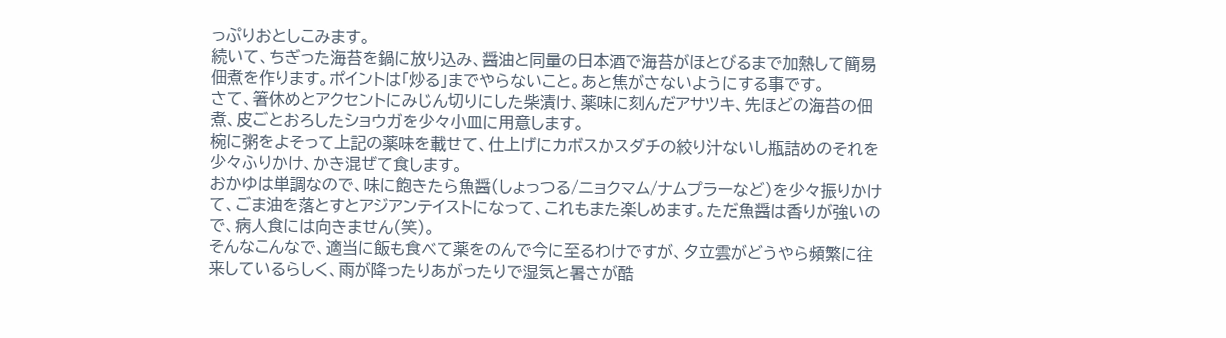っぷりおとしこみます。
続いて、ちぎった海苔を鍋に放り込み、醤油と同量の日本酒で海苔がほとびるまで加熱して簡易佃煮を作ります。ポイントは「炒る」までやらないこと。あと焦がさないようにする事です。
さて、箸休めとアクセントにみじん切りにした柴漬け、薬味に刻んだアサツキ、先ほどの海苔の佃煮、皮ごとおろしたショウガを少々小皿に用意します。
椀に粥をよそって上記の薬味を載せて、仕上げにカボスかスダチの絞り汁ないし瓶詰めのそれを少々ふりかけ、かき混ぜて食します。
おかゆは単調なので、味に飽きたら魚醤(しょっつる/ニョクマム/ナムプラーなど)を少々振りかけて、ごま油を落とすとアジアンテイストになって、これもまた楽しめます。ただ魚醤は香りが強いので、病人食には向きません(笑)。
そんなこんなで、適当に飯も食べて薬をのんで今に至るわけですが、夕立雲がどうやら頻繁に往来しているらしく、雨が降ったりあがったりで湿気と暑さが酷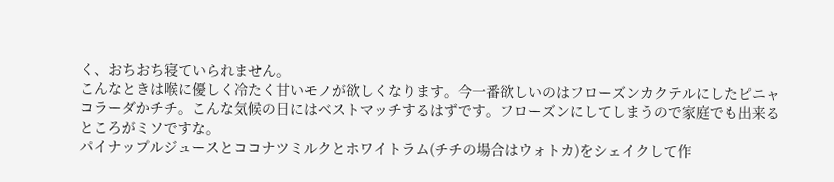く、おちおち寝ていられません。
こんなときは喉に優しく冷たく甘いモノが欲しくなります。今一番欲しいのはフローズンカクテルにしたピニャコラーダかチチ。こんな気候の日にはベストマッチするはずです。フローズンにしてしまうので家庭でも出来るところがミソですな。
パイナップルジュースとココナツミルクとホワイトラム(チチの場合はウォトカ)をシェイクして作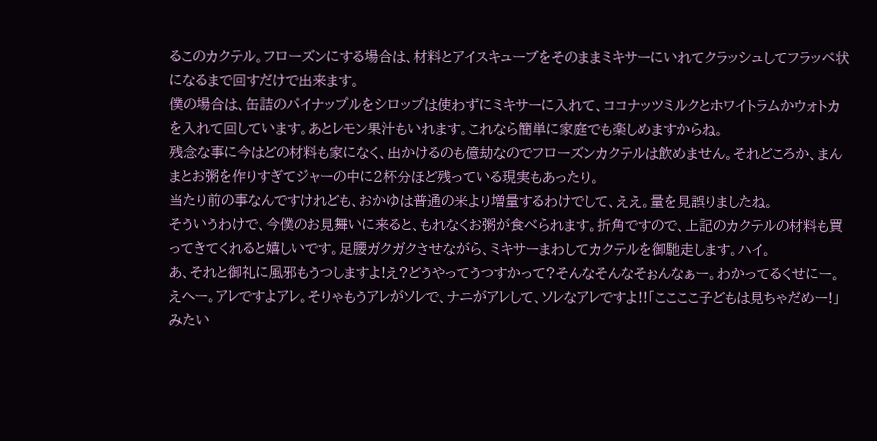るこのカクテル。フローズンにする場合は、材料とアイスキューブをそのままミキサーにいれてクラッシュしてフラッペ状になるまで回すだけで出来ます。
僕の場合は、缶詰のパイナップルをシロップは使わずにミキサーに入れて、ココナッツミルクとホワイトラムかウォトカを入れて回しています。あとレモン果汁もいれます。これなら簡単に家庭でも楽しめますからね。
残念な事に今はどの材料も家になく、出かけるのも億劫なのでフローズンカクテルは飲めません。それどころか、まんまとお粥を作りすぎてジャーの中に2杯分ほど残っている現実もあったり。
当たり前の事なんですけれども、おかゆは普通の米より増量するわけでして、ええ。量を見誤りましたね。
そういうわけで、今僕のお見舞いに来ると、もれなくお粥が食べられます。折角ですので、上記のカクテルの材料も買ってきてくれると嬉しいです。足腰ガクガクさせながら、ミキサーまわしてカクテルを御馳走します。ハイ。
あ、それと御礼に風邪もうつしますよ!え?どうやってうつすかって?そんなそんなそぉんなぁー。わかってるくせにー。えへー。アレですよアレ。そりゃもうアレがソレで、ナニがアレして、ソレなアレですよ!!「ここここ子どもは見ちゃだめー!」みたい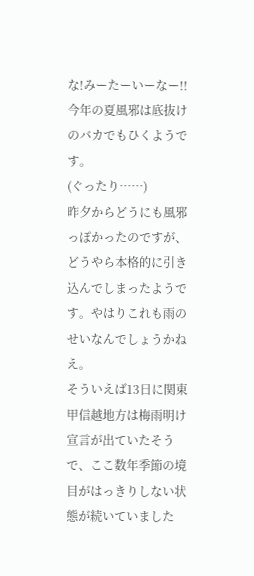な!みーたーいーなー!!
今年の夏風邪は底抜けのバカでもひくようです。
(ぐったり……)
昨夕からどうにも風邪っぽかったのですが、どうやら本格的に引き込んでしまったようです。やはりこれも雨のせいなんでしょうかねえ。
そういえば13日に関東甲信越地方は梅雨明け宣言が出ていたそうで、ここ数年季節の境目がはっきりしない状態が続いていました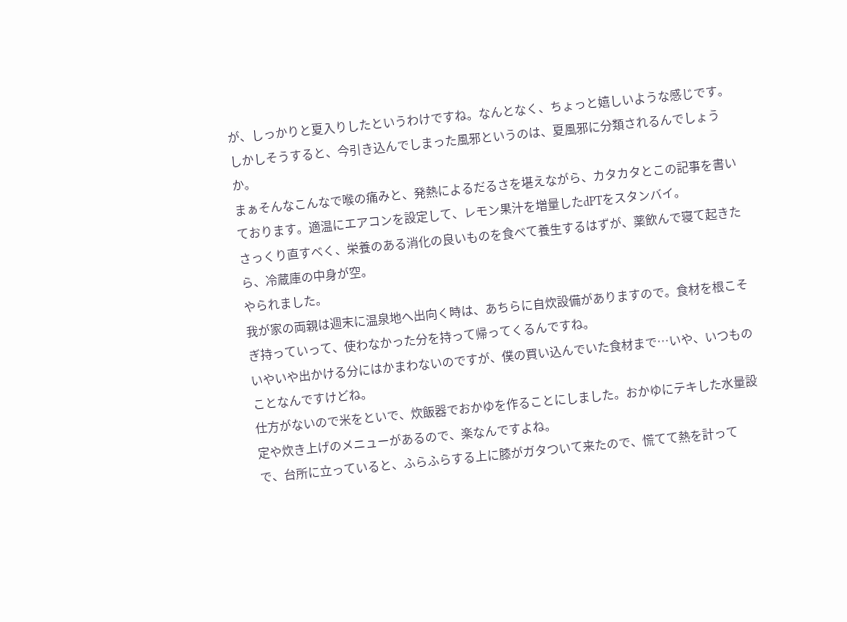が、しっかりと夏入りしたというわけですね。なんとなく、ちょっと嬉しいような感じです。
しかしそうすると、今引き込んでしまった風邪というのは、夏風邪に分類されるんでしょうか。
まぁそんなこんなで喉の痛みと、発熱によるだるさを堪えながら、カタカタとこの記事を書いております。適温にエアコンを設定して、レモン果汁を増量したdPTをスタンバイ。
さっくり直すべく、栄養のある消化の良いものを食べて養生するはずが、薬飲んで寝て起きたら、冷蔵庫の中身が空。
やられました。
我が家の両親は週末に温泉地へ出向く時は、あちらに自炊設備がありますので。食材を根こそぎ持っていって、使わなかった分を持って帰ってくるんですね。
いやいや出かける分にはかまわないのですが、僕の買い込んでいた食材まで…いや、いつものことなんですけどね。
仕方がないので米をといで、炊飯器でおかゆを作ることにしました。おかゆにテキした水量設定や炊き上げのメニューがあるので、楽なんですよね。
で、台所に立っていると、ふらふらする上に膝がガタついて来たので、慌てて熱を計って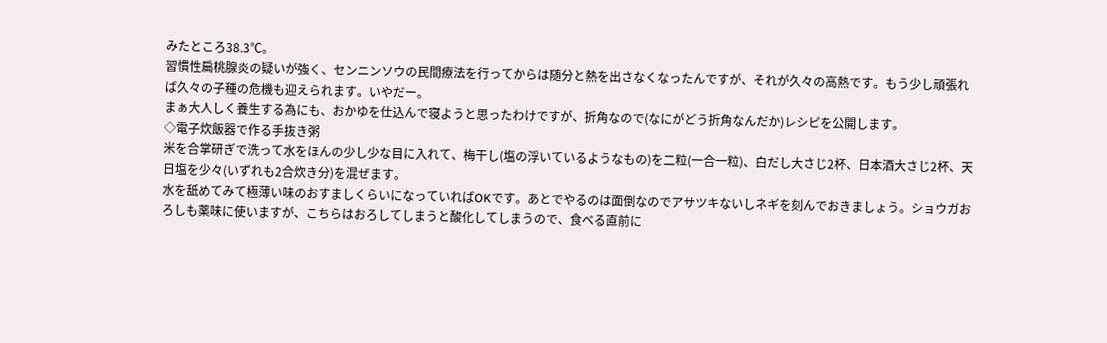みたところ38.3℃。
習慣性扁桃腺炎の疑いが強く、センニンソウの民間療法を行ってからは随分と熱を出さなくなったんですが、それが久々の高熱です。もう少し頑張れば久々の子種の危機も迎えられます。いやだー。
まぁ大人しく養生する為にも、おかゆを仕込んで寝ようと思ったわけですが、折角なので(なにがどう折角なんだか)レシピを公開します。
◇電子炊飯器で作る手抜き粥
米を合掌研ぎで洗って水をほんの少し少な目に入れて、梅干し(塩の浮いているようなもの)を二粒(一合一粒)、白だし大さじ2杯、日本酒大さじ2杯、天日塩を少々(いずれも2合炊き分)を混ぜます。
水を舐めてみて極薄い味のおすましくらいになっていればOKです。あとでやるのは面倒なのでアサツキないしネギを刻んでおきましょう。ショウガおろしも薬味に使いますが、こちらはおろしてしまうと酸化してしまうので、食べる直前に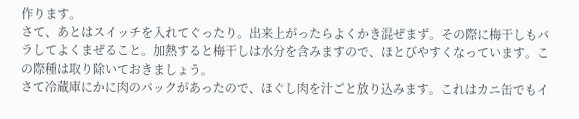作ります。
さて、あとはスイッチを入れてぐったり。出来上がったらよくかき混ぜまず。その際に梅干しもバラしてよくまぜること。加熱すると梅干しは水分を含みますので、ほとびやすくなっています。この際種は取り除いておきましょう。
さて冷蔵庫にかに肉のパックがあったので、ほぐし肉を汁ごと放り込みます。これはカニ缶でもイ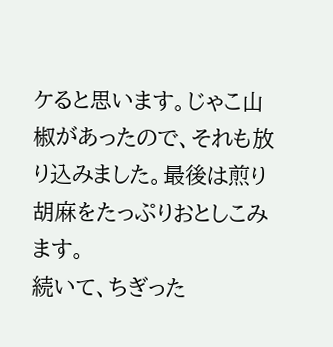ケると思います。じゃこ山椒があったので、それも放り込みました。最後は煎り胡麻をたっぷりおとしこみます。
続いて、ちぎった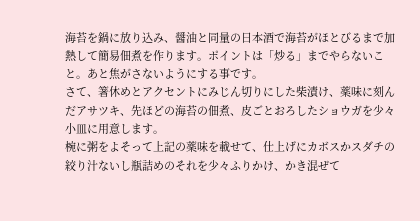海苔を鍋に放り込み、醤油と同量の日本酒で海苔がほとびるまで加熱して簡易佃煮を作ります。ポイントは「炒る」までやらないこと。あと焦がさないようにする事です。
さて、箸休めとアクセントにみじん切りにした柴漬け、薬味に刻んだアサツキ、先ほどの海苔の佃煮、皮ごとおろしたショウガを少々小皿に用意します。
椀に粥をよそって上記の薬味を載せて、仕上げにカボスかスダチの絞り汁ないし瓶詰めのそれを少々ふりかけ、かき混ぜて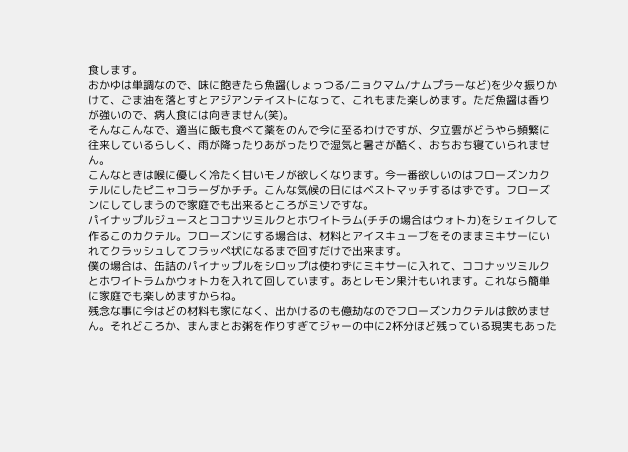食します。
おかゆは単調なので、味に飽きたら魚醤(しょっつる/ニョクマム/ナムプラーなど)を少々振りかけて、ごま油を落とすとアジアンテイストになって、これもまた楽しめます。ただ魚醤は香りが強いので、病人食には向きません(笑)。
そんなこんなで、適当に飯も食べて薬をのんで今に至るわけですが、夕立雲がどうやら頻繁に往来しているらしく、雨が降ったりあがったりで湿気と暑さが酷く、おちおち寝ていられません。
こんなときは喉に優しく冷たく甘いモノが欲しくなります。今一番欲しいのはフローズンカクテルにしたピニャコラーダかチチ。こんな気候の日にはベストマッチするはずです。フローズンにしてしまうので家庭でも出来るところがミソですな。
パイナップルジュースとココナツミルクとホワイトラム(チチの場合はウォトカ)をシェイクして作るこのカクテル。フローズンにする場合は、材料とアイスキューブをそのままミキサーにいれてクラッシュしてフラッペ状になるまで回すだけで出来ます。
僕の場合は、缶詰のパイナップルをシロップは使わずにミキサーに入れて、ココナッツミルクとホワイトラムかウォトカを入れて回しています。あとレモン果汁もいれます。これなら簡単に家庭でも楽しめますからね。
残念な事に今はどの材料も家になく、出かけるのも億劫なのでフローズンカクテルは飲めません。それどころか、まんまとお粥を作りすぎてジャーの中に2杯分ほど残っている現実もあった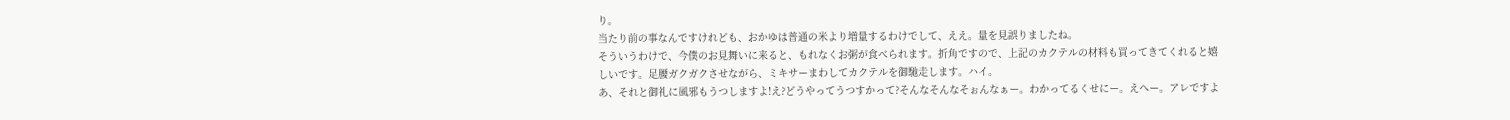り。
当たり前の事なんですけれども、おかゆは普通の米より増量するわけでして、ええ。量を見誤りましたね。
そういうわけで、今僕のお見舞いに来ると、もれなくお粥が食べられます。折角ですので、上記のカクテルの材料も買ってきてくれると嬉しいです。足腰ガクガクさせながら、ミキサーまわしてカクテルを御馳走します。ハイ。
あ、それと御礼に風邪もうつしますよ!え?どうやってうつすかって?そんなそんなそぉんなぁー。わかってるくせにー。えへー。アレですよ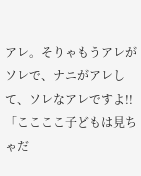アレ。そりゃもうアレがソレで、ナニがアレして、ソレなアレですよ!!「ここここ子どもは見ちゃだ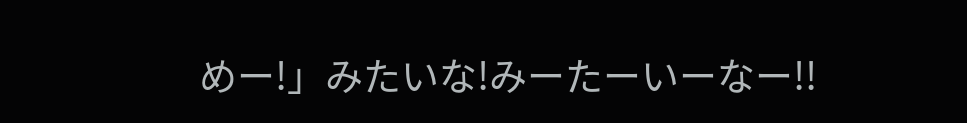めー!」みたいな!みーたーいーなー!!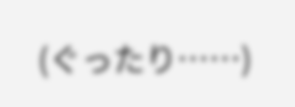(ぐったり……)